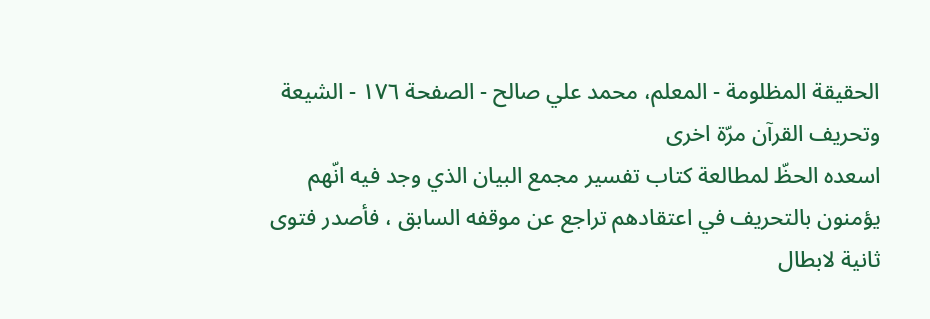الحقيقة المظلومة - المعلم، محمد علي صالح - الصفحة ١٧٦ - الشيعة وتحريف القرآن مرّة اخرى
اسعده الحظّ لمطالعة كتاب تفسير مجمع البيان الذي وجد فيه انّهم يؤمنون بالتحريف في اعتقادهم تراجع عن موقفه السابق ، فأصدر فتوى ثانية لابطال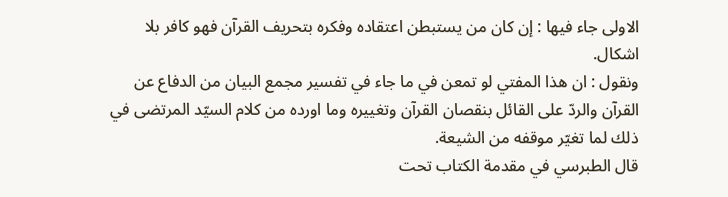الاولى جاء فيها : إن كان من يستبطن اعتقاده وفكره بتحريف القرآن فهو كافر بلا اشكال.
ونقول : ان هذا المفتي لو تمعن في ما جاء في تفسير مجمع البيان من الدفاع عن القرآن والردّ على القائل بنقصان القرآن وتغييره وما اورده من كلام السيّد المرتضى في ذلك لما تغيّر موقفه من الشيعة.
قال الطبرسي في مقدمة الكتاب تحت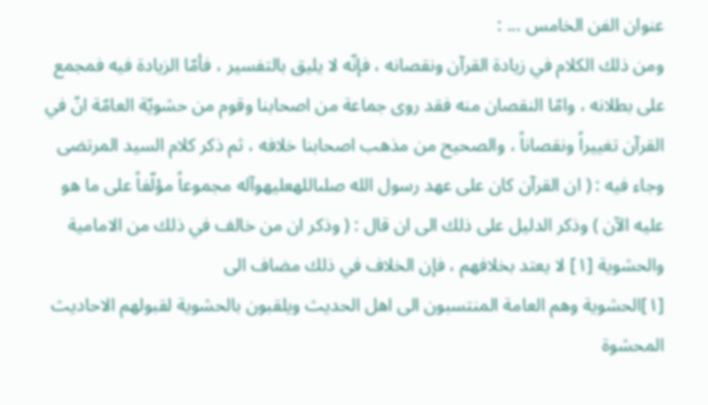عنوان الفن الخامس ... :
ومن ذلك الكلام في زيادة القرآن ونقصانه ، فإنّه لا يليق بالتفسير ، فأمّا الزيادة فيه فمجمع على بطلانه ، وامّا النقصان منه فقد روى جماعة من اصحابنا وقوم من حشويّة العامّة انّ في القرآن تغييراً ونقصاناً ، والصحيح من مذهب اصحابنا خلافه ، ثم ذكر كلام السيد المرتضى وجاء فيه : ( ان القرآن كان على عهد رسول الله صلىاللهعليهوآله مجموعاً مؤلّفاً على ما هو عليه الآن ) وذكر الدليل على ذلك الى ان قال : ( وذكر ان من خالف في ذلك من الامامية والحشوية [١] لا يعتد بخلافهم ، فإن الخلاف في ذلك مضاف الى
[١]الحشوية وهم العامة المنتسبون الى اهل الحديث ويلقبون بالحشوية لقبولهم الاحاديث المحشوة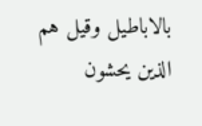بالاباطيل وقيل هم الذين يحشون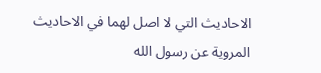الاحاديث التي لا اصل لهما في الاحاديث المروية عن رسول الله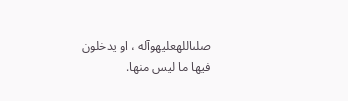صلىاللهعليهوآله ، او يدخلون فيها ما ليس منها.